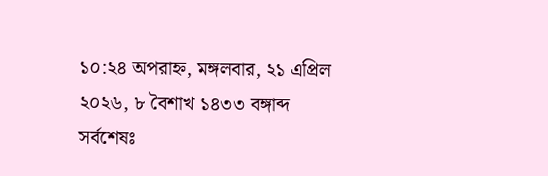১০:২৪ অপরাহ্ন, মঙ্গলবার, ২১ এপ্রিল ২০২৬, ৮ বৈশাখ ১৪৩৩ বঙ্গাব্দ
সর্বশেষঃ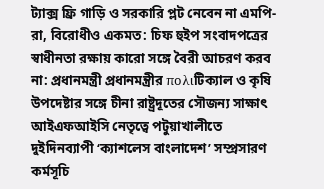ট্যাক্স ফ্রি গাড়ি ও সরকারি প্লট নেবেন না এমপি-রা, বিরোধীও একমত: চিফ হুইপ সংবাদপত্রের স্বাধীনতা রক্ষায় কারো সঙ্গে বৈরী আচরণ করব না: প্রধানমন্ত্রী প্রধানমন্ত্রীর πολιটিক্যাল ও কৃষি উপদেষ্টার সঙ্গে চীনা রাষ্ট্রদূতের সৌজন্য সাক্ষাৎ আইএফআইসি নেতৃত্বে পটুয়াখালীতে দুইদিনব্যাপী ‘ক্যাশলেস বাংলাদেশ’ সম্প্রসারণ কর্মসূচি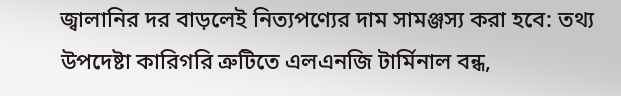জ্বালানির দর বাড়লেই নিত্যপণ্যের দাম সামঞ্জস্য করা হবে: তথ্য উপদেষ্টা কারিগরি ত্রুটিতে এলএনজি টার্মিনাল বন্ধ,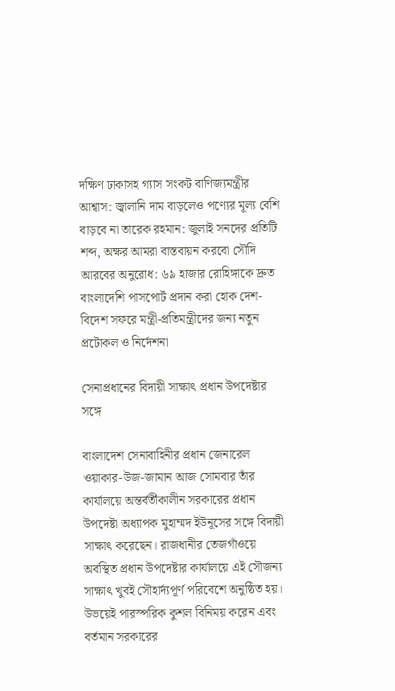দক্ষিণ ঢাকাসহ গ্যাস সংকট বাণিজ্যমন্ত্রীর আশ্বাস: জ্বালানি দাম বাড়লেও পণ্যের মূল্য বেশি বাড়বে না তারেক রহমান: জুলাই সনদের প্রতিটি শব্দ, অক্ষর আমরা বাস্তবায়ন করবো সৌদি আরবের অনুরোধ: ৬৯ হাজার রোহিঙ্গাকে দ্রুত বাংলাদেশি পাসপোর্ট প্রদান করা হোক দেশ-বিদেশ সফরে মন্ত্রী-প্রতিমন্ত্রীদের জন্য নতুন প্রটোকল ও নির্দেশনা

সেনাপ্রধানের বিদায়ী সাক্ষাৎ প্রধান উপদেষ্টার সঙ্গে

বাংলাদেশ সেনাবাহিনীর প্রধান জেনারেল ওয়াকার-উজ-জামান আজ সোমবার তাঁর কার্যালয়ে অন্তর্বর্তীকালীন সরকারের প্রধান উপদেষ্টা অধ্যাপক মুহাম্মদ ইউনূসের সঙ্গে বিদায়ী সাক্ষাৎ করেছেন। রাজধানীর তেজগাঁওয়ে অবস্থিত প্রধান উপদেষ্টার কার্যালয়ে এই সৌজন্য সাক্ষাৎ খুবই সৌহার্দ্যপূর্ণ পরিবেশে অনুষ্ঠিত হয়। উভয়েই পারস্পরিক কুশল বিনিময় করেন এবং বর্তমান সরকারের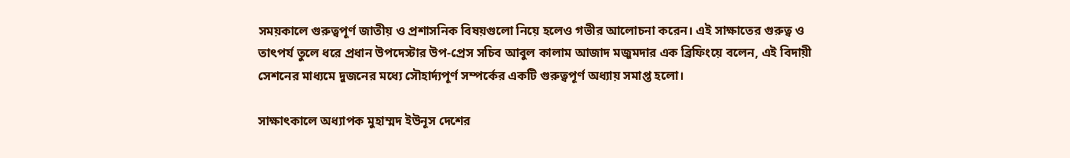সময়কালে গুরুত্বপূর্ণ জাতীয় ও প্রশাসনিক বিষয়গুলো নিয়ে হলেও গভীর আলোচনা করেন। এই সাক্ষাতের গুরুত্ব ও তাৎপর্য তুলে ধরে প্রধান উপদেস্টার উপ-প্রেস সচিব আবুল কালাম আজাদ মজুমদার এক ব্রিফিংয়ে বলেন, এই বিদায়ী সেশনের মাধ্যমে দুজনের মধ্যে সৌহার্দ্যপূর্ণ সম্পর্কের একটি গুরুত্বপূর্ণ অধ্যায় সমাপ্ত হলো।

সাক্ষাৎকালে অধ্যাপক মুহাম্মদ ইউনূস দেশের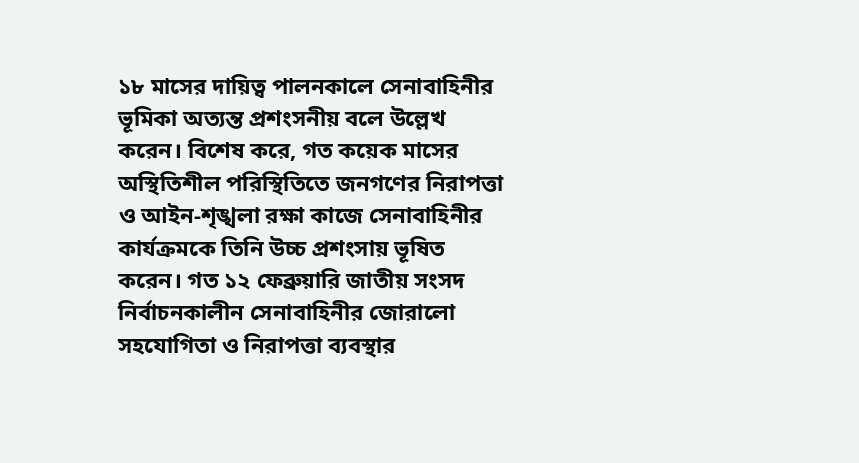১৮ মাসের দায়িত্ব পালনকালে সেনাবাহিনীর ভূমিকা অত্যন্ত প্রশংসনীয় বলে উল্লেখ করেন। বিশেষ করে, গত কয়েক মাসের অস্থিতিশীল পরিস্থিতিতে জনগণের নিরাপত্তা ও আইন-শৃঙ্খলা রক্ষা কাজে সেনাবাহিনীর কার্যক্রমকে তিনি উচ্চ প্রশংসায় ভূষিত করেন। গত ১২ ফেব্রুয়ারি জাতীয় সংসদ নির্বাচনকালীন সেনাবাহিনীর জোরালো সহযোগিতা ও নিরাপত্তা ব্যবস্থার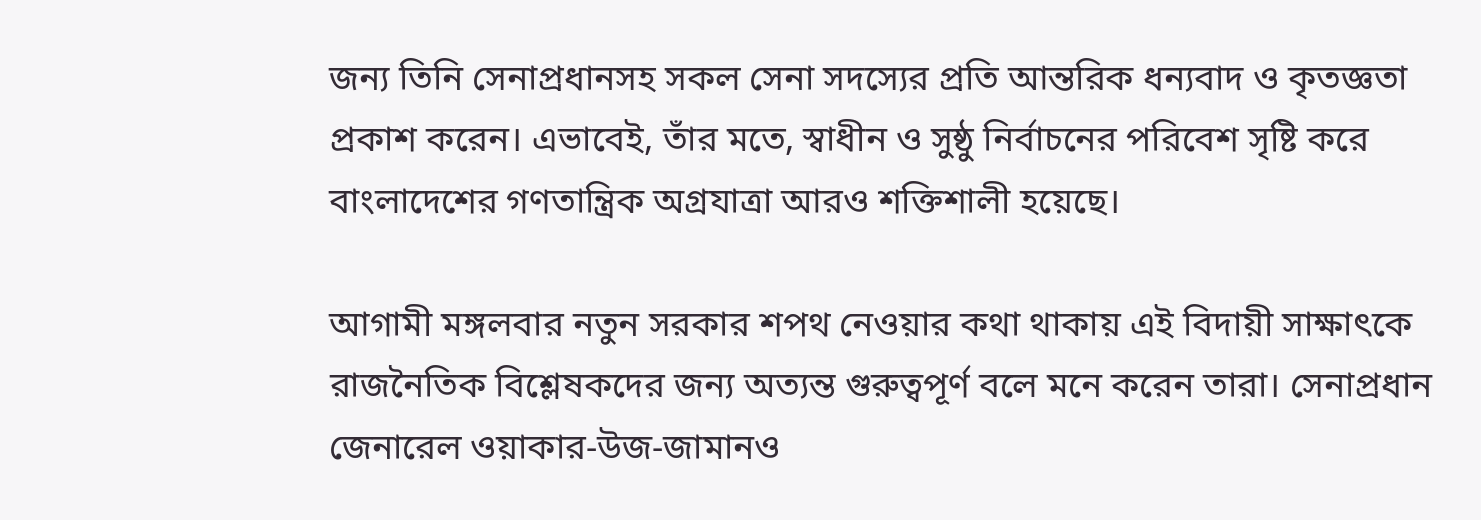জন্য তিনি সেনাপ্রধানসহ সকল সেনা সদস্যের প্রতি আন্তরিক ধন্যবাদ ও কৃতজ্ঞতা প্রকাশ করেন। এভাবেই, তাঁর মতে, স্বাধীন ও সুষ্ঠু নির্বাচনের পরিবেশ সৃষ্টি করে বাংলাদেশের গণতান্ত্রিক অগ্রযাত্রা আরও শক্তিশালী হয়েছে।

আগামী মঙ্গলবার নতুন সরকার শপথ নেওয়ার কথা থাকায় এই বিদায়ী সাক্ষাৎকে রাজনৈতিক বিশ্লেষকদের জন্য অত্যন্ত গুরুত্বপূর্ণ বলে মনে করেন তারা। সেনাপ্রধান জেনারেল ওয়াকার-উজ-জামানও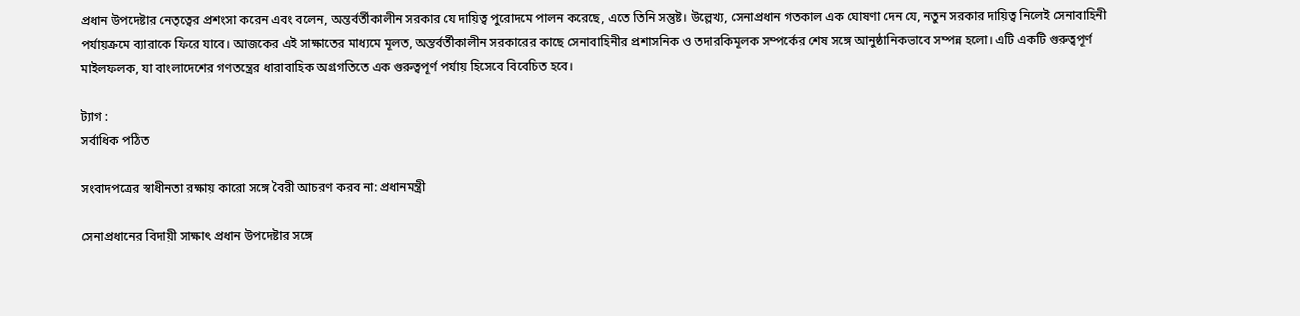প্রধান উপদেষ্টার নেতৃত্বের প্রশংসা করেন এবং বলেন, অন্তর্বর্তীকালীন সরকার যে দায়িত্ব পুরোদমে পালন করেছে, এতে তিনি সন্তুষ্ট। উল্লেখ্য, সেনাপ্রধান গতকাল এক ঘোষণা দেন যে, নতুন সরকার দায়িত্ব নিলেই সেনাবাহিনী পর্যায়ক্রমে ব্যারাকে ফিরে যাবে। আজকের এই সাক্ষাতের মাধ্যমে মূলত, অন্তর্বর্তীকালীন সরকারের কাছে সেনাবাহিনীর প্রশাসনিক ও তদারকিমূলক সম্পর্কের শেষ সঙ্গে আনুষ্ঠানিকভাবে সম্পন্ন হলো। এটি একটি গুরুত্বপূর্ণ মাইলফলক, যা বাংলাদেশের গণতন্ত্রের ধারাবাহিক অগ্রগতিতে এক গুরুত্বপূর্ণ পর্যায় হিসেবে বিবেচিত হবে।

ট্যাগ :
সর্বাধিক পঠিত

সংবাদপত্রের স্বাধীনতা রক্ষায় কারো সঙ্গে বৈরী আচরণ করব না: প্রধানমন্ত্রী

সেনাপ্রধানের বিদায়ী সাক্ষাৎ প্রধান উপদেষ্টার সঙ্গে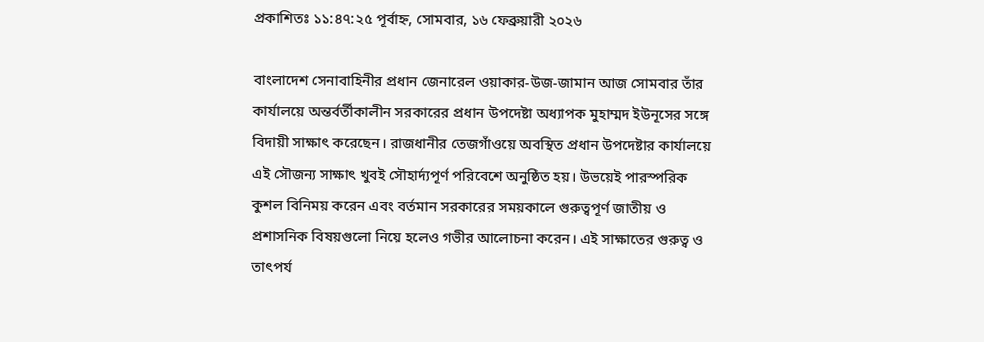প্রকাশিতঃ ১১:৪৭:২৫ পূর্বাহ্ন, সোমবার, ১৬ ফেব্রুয়ারী ২০২৬

বাংলাদেশ সেনাবাহিনীর প্রধান জেনারেল ওয়াকার-উজ-জামান আজ সোমবার তাঁর কার্যালয়ে অন্তর্বর্তীকালীন সরকারের প্রধান উপদেষ্টা অধ্যাপক মুহাম্মদ ইউনূসের সঙ্গে বিদায়ী সাক্ষাৎ করেছেন। রাজধানীর তেজগাঁওয়ে অবস্থিত প্রধান উপদেষ্টার কার্যালয়ে এই সৌজন্য সাক্ষাৎ খুবই সৌহার্দ্যপূর্ণ পরিবেশে অনুষ্ঠিত হয়। উভয়েই পারস্পরিক কুশল বিনিময় করেন এবং বর্তমান সরকারের সময়কালে গুরুত্বপূর্ণ জাতীয় ও প্রশাসনিক বিষয়গুলো নিয়ে হলেও গভীর আলোচনা করেন। এই সাক্ষাতের গুরুত্ব ও তাৎপর্য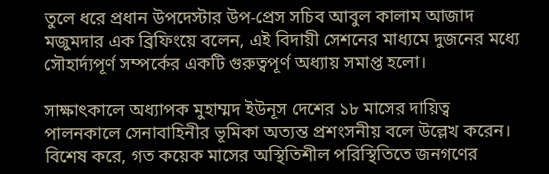তুলে ধরে প্রধান উপদেস্টার উপ-প্রেস সচিব আবুল কালাম আজাদ মজুমদার এক ব্রিফিংয়ে বলেন, এই বিদায়ী সেশনের মাধ্যমে দুজনের মধ্যে সৌহার্দ্যপূর্ণ সম্পর্কের একটি গুরুত্বপূর্ণ অধ্যায় সমাপ্ত হলো।

সাক্ষাৎকালে অধ্যাপক মুহাম্মদ ইউনূস দেশের ১৮ মাসের দায়িত্ব পালনকালে সেনাবাহিনীর ভূমিকা অত্যন্ত প্রশংসনীয় বলে উল্লেখ করেন। বিশেষ করে, গত কয়েক মাসের অস্থিতিশীল পরিস্থিতিতে জনগণের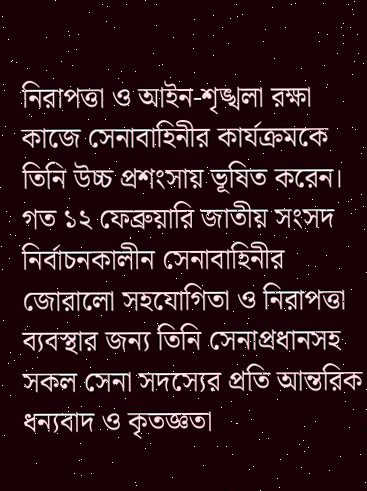নিরাপত্তা ও আইন-শৃঙ্খলা রক্ষা কাজে সেনাবাহিনীর কার্যক্রমকে তিনি উচ্চ প্রশংসায় ভূষিত করেন। গত ১২ ফেব্রুয়ারি জাতীয় সংসদ নির্বাচনকালীন সেনাবাহিনীর জোরালো সহযোগিতা ও নিরাপত্তা ব্যবস্থার জন্য তিনি সেনাপ্রধানসহ সকল সেনা সদস্যের প্রতি আন্তরিক ধন্যবাদ ও কৃতজ্ঞতা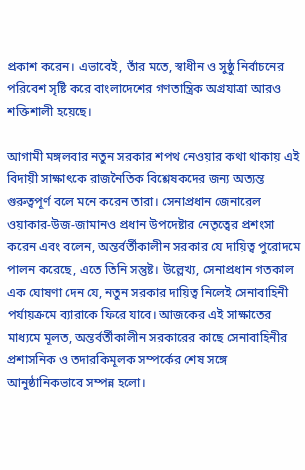প্রকাশ করেন। এভাবেই, তাঁর মতে, স্বাধীন ও সুষ্ঠু নির্বাচনের পরিবেশ সৃষ্টি করে বাংলাদেশের গণতান্ত্রিক অগ্রযাত্রা আরও শক্তিশালী হয়েছে।

আগামী মঙ্গলবার নতুন সরকার শপথ নেওয়ার কথা থাকায় এই বিদায়ী সাক্ষাৎকে রাজনৈতিক বিশ্লেষকদের জন্য অত্যন্ত গুরুত্বপূর্ণ বলে মনে করেন তারা। সেনাপ্রধান জেনারেল ওয়াকার-উজ-জামানও প্রধান উপদেষ্টার নেতৃত্বের প্রশংসা করেন এবং বলেন, অন্তর্বর্তীকালীন সরকার যে দায়িত্ব পুরোদমে পালন করেছে, এতে তিনি সন্তুষ্ট। উল্লেখ্য, সেনাপ্রধান গতকাল এক ঘোষণা দেন যে, নতুন সরকার দায়িত্ব নিলেই সেনাবাহিনী পর্যায়ক্রমে ব্যারাকে ফিরে যাবে। আজকের এই সাক্ষাতের মাধ্যমে মূলত, অন্তর্বর্তীকালীন সরকারের কাছে সেনাবাহিনীর প্রশাসনিক ও তদারকিমূলক সম্পর্কের শেষ সঙ্গে আনুষ্ঠানিকভাবে সম্পন্ন হলো।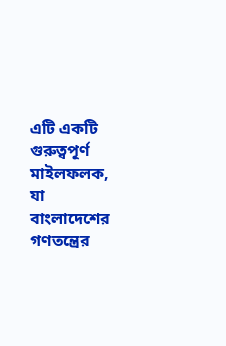এটি একটি গুরুত্বপূর্ণ মাইলফলক, যা বাংলাদেশের গণতন্ত্রের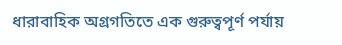ধারাবাহিক অগ্রগতিতে এক গুরুত্বপূর্ণ পর্যায়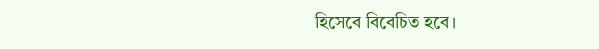হিসেবে বিবেচিত হবে।